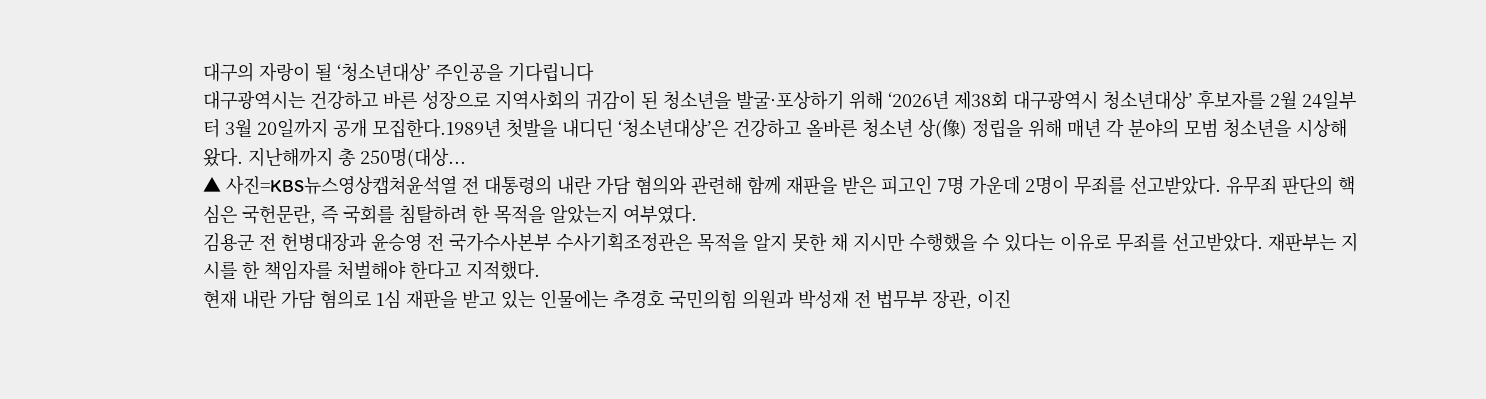대구의 자랑이 될 ‘청소년대상’ 주인공을 기다립니다
대구광역시는 건강하고 바른 성장으로 지역사회의 귀감이 된 청소년을 발굴·포상하기 위해 ‘2026년 제38회 대구광역시 청소년대상’ 후보자를 2월 24일부터 3월 20일까지 공개 모집한다.1989년 첫발을 내디딘 ‘청소년대상’은 건강하고 올바른 청소년 상(像) 정립을 위해 매년 각 분야의 모범 청소년을 시상해 왔다. 지난해까지 총 250명(대상...
▲ 사진=KBS뉴스영상캡쳐윤석열 전 대통령의 내란 가담 혐의와 관련해 함께 재판을 받은 피고인 7명 가운데 2명이 무죄를 선고받았다. 유무죄 판단의 핵심은 국헌문란, 즉 국회를 침탈하려 한 목적을 알았는지 여부였다.
김용군 전 헌병대장과 윤승영 전 국가수사본부 수사기획조정관은 목적을 알지 못한 채 지시만 수행했을 수 있다는 이유로 무죄를 선고받았다. 재판부는 지시를 한 책임자를 처벌해야 한다고 지적했다.
현재 내란 가담 혐의로 1심 재판을 받고 있는 인물에는 추경호 국민의힘 의원과 박성재 전 법무부 장관, 이진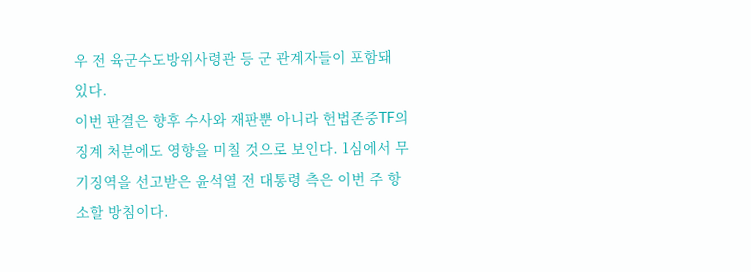우 전 육군수도방위사령관 등 군 관계자들이 포함돼 있다.
이번 판결은 향후 수사와 재판뿐 아니라 헌법존중TF의 징계 처분에도 영향을 미칠 것으로 보인다. 1심에서 무기징역을 선고받은 윤석열 전 대통령 측은 이번 주 항소할 방침이다.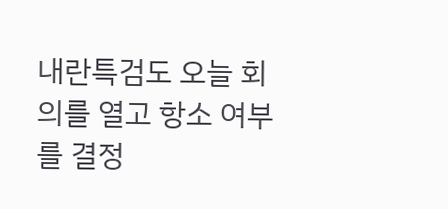내란특검도 오늘 회의를 열고 항소 여부를 결정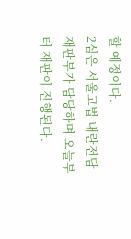할 예정이다.
2심은 서울고법 내란전담재판부가 담당하며 오늘부터 재판이 진행된다.